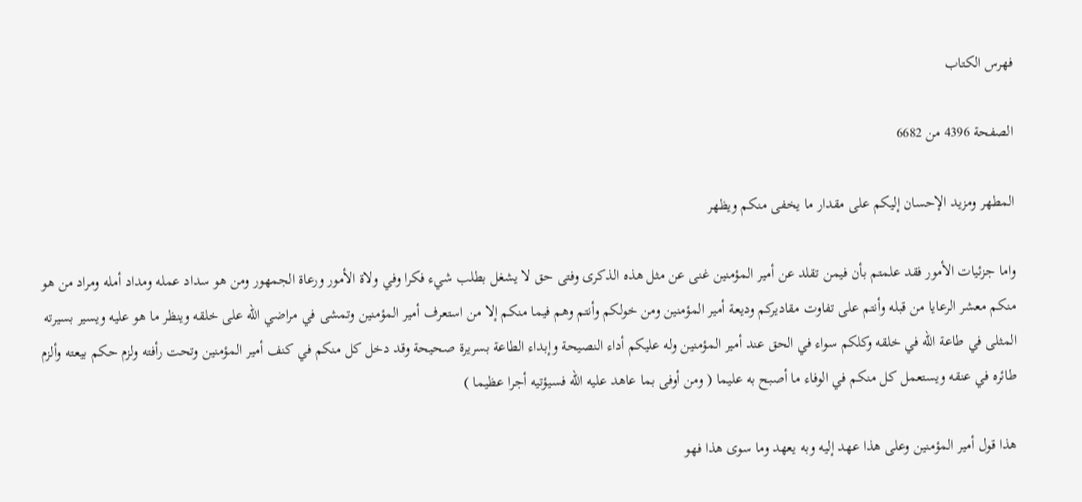فهرس الكتاب

الصفحة 4396 من 6682

المطهر ومزيد الإحسان إليكم على مقدار ما يخفى منكم ويظهر

واما جزئيات الأمور فقد علمتم بأن فيمن تقلد عن أمير المؤمنين غنى عن مثل هذه الذكرى وفتى حق لا يشغل بطلب شيء فكرا وفي ولاة الأمور ورعاة الجمهور ومن هو سداد عمله ومداد أمله ومراد من هو منكم معشر الرعايا من قبله وأنتم على تفاوت مقاديركم وديعة أمير المؤمنين ومن خولكم وأنتم وهم فيما منكم إلا من استعرف أمير المؤمنين وتمشى في مراضي الله على خلقه وينظر ما هو عليه ويسير بسيرته المثلى في طاعة الله في خلقه وكلكم سواء في الحق عند أمير المؤمنين وله عليكم أداء النصيحة وإبداء الطاعة بسريرة صحيحة وقد دخل كل منكم في كنف أمير المؤمنين وتحت رأفته ولزم حكم بيعته وألزم طائره في عنقه ويستعمل كل منكم في الوفاء ما أصبح به عليما ( ومن أوفى بما عاهد عليه الله فسيؤتيه أجرا عظيما )

هذا قول أمير المؤمنين وعلى هذا عهد إليه وبه يعهد وما سوى هذا فهو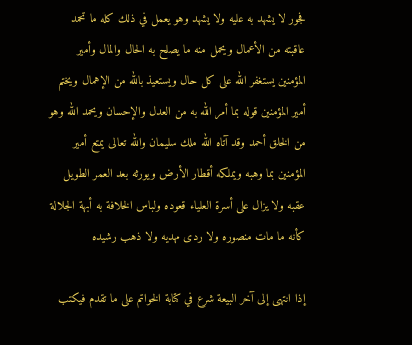فجور لا يشهد به عليه ولا يشهد وهو يعمل في ذلك كله ما تحمد عاقبته من الأعمال ويحمل منه ما يصلح به الحال والمال وأمير المؤمنين يستغفر الله على كل حال ويستعيذ بالله من الإهمال ويختم أمير المؤمنين قوله بما أمر الله به من العدل والإحسان ويحمد الله وهو من الخلق أحمد وقد آتاه الله ملك سليمان والله تعالى يمتع أمير المؤمنين بما وهبه ويملكه أقطار الأرض ويورثه بعد العمر الطويل عقبه ولا يزال على أسرة العلياء قعوده ولباس الخلافة به أبهة الجلالة كأنه ما مات منصوره ولا ردى مهديه ولا ذهب رشيده

إذا انتهى إلى آخر البيعة شرع في كتابة الخواتم على ما تقدم فيكتب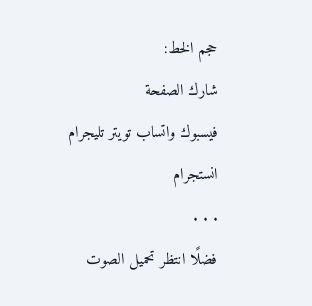حجم الخط:
شارك الصفحة
فيسبوك واتساب تويتر تليجرام انستجرام
. . .
فضلًا انتظر تحميل الصوت